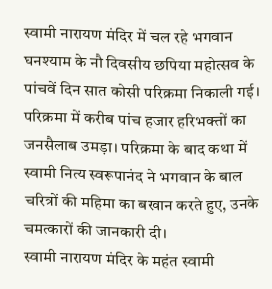स्वामी नारायण मंदिर में चल रहे भगवान घनश्याम के नौ दिवसीय छपिया महोत्सव के पांचवें दिन सात कोसी परिक्रमा निकाली गई। परिक्रमा में करीब पांच हजार हरिभक्तों का जनसैलाब उमड़ा। परिक्रमा के बाद कथा में स्वामी नित्य स्वरूपानंद ने भगवान के बाल चरित्रों की महिमा का बखान करते हुए, उनके चमत्कारों की जानकारी दी।
स्वामी नारायण मंदिर के महंत स्वामी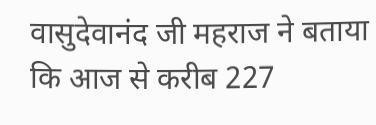वासुदेवानंद जी महराज ने बताया कि आज से करीब 227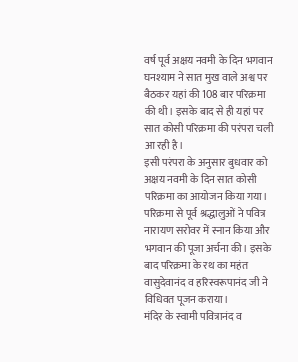वर्ष पूर्व अक्षय नवमी के दिन भगवान घनश्याम ने सात मुख वाले अश्व पर बैठकर यहां की 108 बार परिक्रमा की थी। इसके बाद से ही यहां पर सात कोसी परिक्रमा की परंपरा चली आ रही है।
इसी परंपरा के अनुसार बुधवार को अक्षय नवमी के दिन सात कोसी परिक्रमा का आयोजन किया गया। परिक्रमा से पूर्व श्रद्धालुओं ने पवित्र नारायण सरोवर में स्नान किया और भगवान की पूजा अर्चना की। इसके बाद परिक्रमा के रथ का महंत वासुदेवानंद व हरिस्वरूपानंद जी ने विधिवत पूजन कराया।
मंदिर के स्वामी पवित्रानंद व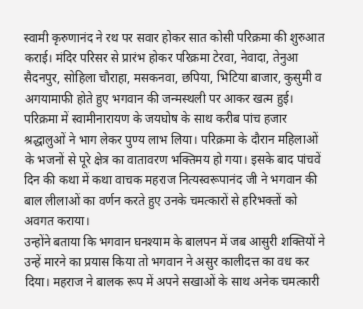स्वामी कृरुणानंद ने रथ पर सवार होकर सात कोसी परिक्रमा की शुरुआत कराई। मंदिर परिसर से प्रारंभ होकर परिक्रमा टेरवा, नेवादा, तेनुआ सैदनपुर, सोहिला चौराहा, मसकनवा, छपिया, भिटिया बाजार, कुसुमी व अगयामाफी होते हुए भगवान की जन्मस्थली पर आकर खत्म हुई।
परिक्रमा में स्वामीनारायण के जयघोष के साथ करीब पांच हजार श्रद्धालुओं ने भाग लेकर पुण्य लाभ लिया। परिक्रमा के दौरान महिलाओं के भजनों से पूरे क्षेत्र का वातावरण भक्तिमय हो गया। इसके बाद पांचवें दिन की कथा में कथा वाचक महराज नित्यस्वरूपानंद जी ने भगवान की बाल लीलाओं का वर्णन करते हुए उनके चमत्कारों से हरिभक्तों को अवगत कराया।
उन्होंने बताया कि भगवान घनश्याम के बालपन में जब आसुरी शक्तियों ने उन्हें मारने का प्रयास किया तो भगवान ने असुर कालीदत्त का वध कर दिया। महराज ने बालक रूप में अपने सखाओं के साथ अनेक चमत्कारी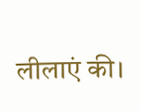लीलाएं की।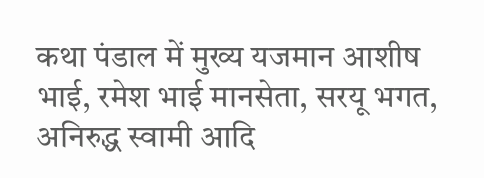कथा पंडाल में मुख्य यजमान आशीष भाई, रमेश भाई मानसेता, सरयू भगत, अनिरुद्ध स्वामी आदि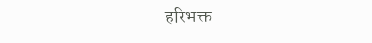हरिभक्त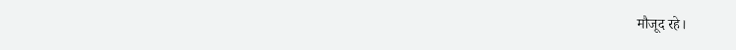मौजूद रहे।